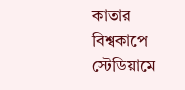কাতার বিশ্বকাপে স্টেডিয়ামে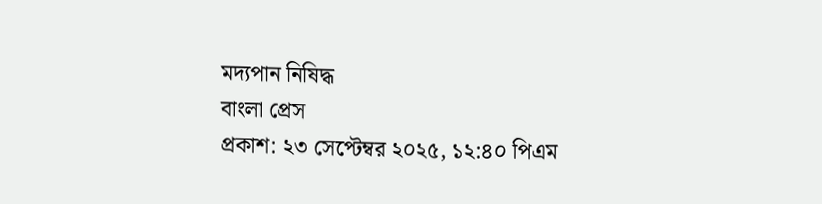মদ্যপান নিষিদ্ধ
বাংলা প্রেস
প্রকাশ: ২৩ সেপ্টেম্বর ২০২৫, ১২:৪০ পিএম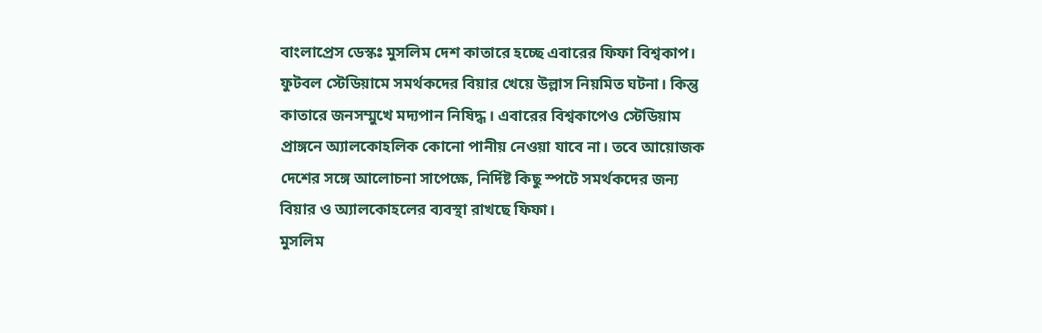বাংলাপ্রেস ডেস্কঃ মুসলিম দেশ কাতারে হচ্ছে এবারের ফিফা বিশ্বকাপ। ফুটবল স্টেডিয়ামে সমর্থকদের বিয়ার খেয়ে উল্লাস নিয়মিত ঘটনা। কিন্তু কাতারে জনসম্মুখে মদ্যপান নিষিদ্ধ। এবারের বিশ্বকাপেও স্টেডিয়াম প্রাঙ্গনে অ্যালকোহলিক কোনো পানীয় নেওয়া যাবে না। তবে আয়োজক দেশের সঙ্গে আলোচনা সাপেক্ষে, নির্দিষ্ট কিছু স্পটে সমর্থকদের জন্য বিয়ার ও অ্যালকোহলের ব্যবস্থা রাখছে ফিফা।
মুসলিম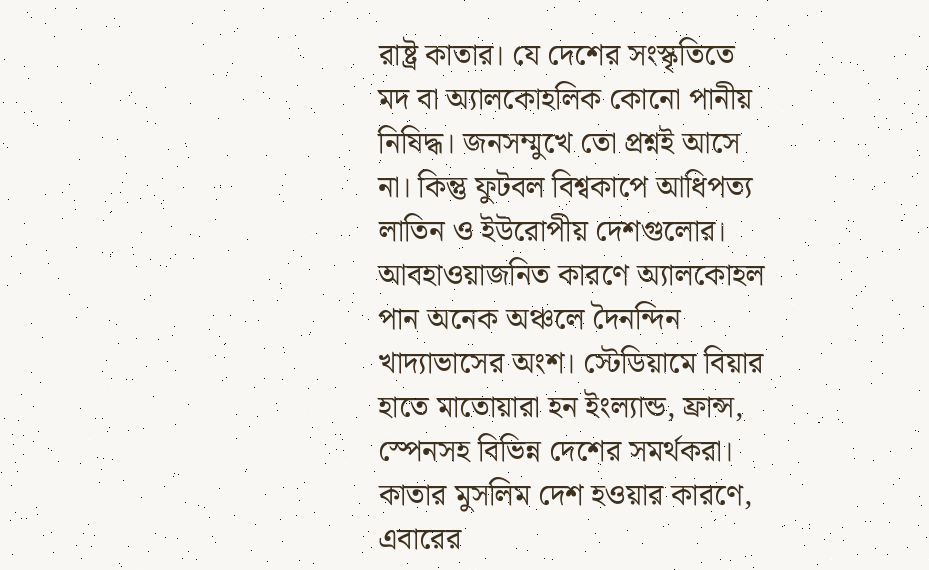রাষ্ট্র কাতার। যে দেশের সংস্কৃতিতে মদ বা অ্যালকোহলিক কোনো পানীয় নিষিদ্ধ। জনসম্মুখে তো প্রশ্নই আসে না। কিন্তু ফুটবল বিশ্বকাপে আধিপত্য লাতিন ও ইউরোপীয় দেশগুলোর। আবহাওয়াজনিত কারণে অ্যালকোহল পান অনেক অঞ্চলে দৈনন্দিন খাদ্যাভাসের অংশ। স্টেডিয়ামে বিয়ার হাতে মাতোয়ারা হন ইংল্যান্ড, ফ্রান্স, স্পেনসহ বিভিন্ন দেশের সমর্থকরা।
কাতার মুসলিম দেশ হওয়ার কারণে, এবারের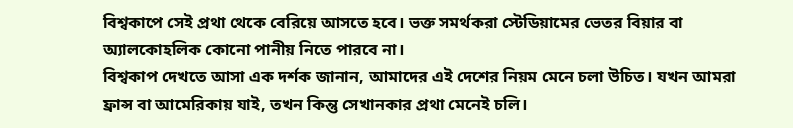বিশ্বকাপে সেই প্রথা থেকে বেরিয়ে আসতে হবে। ভক্ত সমর্থকরা স্টেডিয়ামের ভেতর বিয়ার বা অ্যালকোহলিক কোনো পানীয় নিতে পারবে না।
বিশ্বকাপ দেখতে আসা এক দর্শক জানান, আমাদের এই দেশের নিয়ম মেনে চলা উচিত। যখন আমরা ফ্রান্স বা আমেরিকায় যাই, তখন কিন্তু সেখানকার প্রথা মেনেই চলি।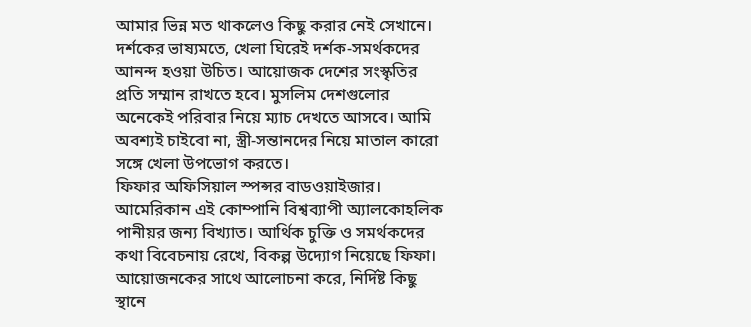আমার ভিন্ন মত থাকলেও কিছু করার নেই সেখানে।
দর্শকের ভাষ্যমতে, খেলা ঘিরেই দর্শক-সমর্থকদের আনন্দ হওয়া উচিত। আয়োজক দেশের সংস্কৃতির প্রতি সম্মান রাখতে হবে। মুসলিম দেশগুলোর অনেকেই পরিবার নিয়ে ম্যাচ দেখতে আসবে। আমি অবশ্যই চাইবো না, স্ত্রী-সন্তানদের নিয়ে মাতাল কারো সঙ্গে খেলা উপভোগ করতে।
ফিফার অফিসিয়াল স্পন্সর বাডওয়াইজার। আমেরিকান এই কোম্পানি বিশ্বব্যাপী অ্যালকোহলিক পানীয়র জন্য বিখ্যাত। আর্থিক চুক্তি ও সমর্থকদের কথা বিবেচনায় রেখে, বিকল্প উদ্যোগ নিয়েছে ফিফা। আয়োজনকের সাথে আলোচনা করে, নির্দিষ্ট কিছু স্থানে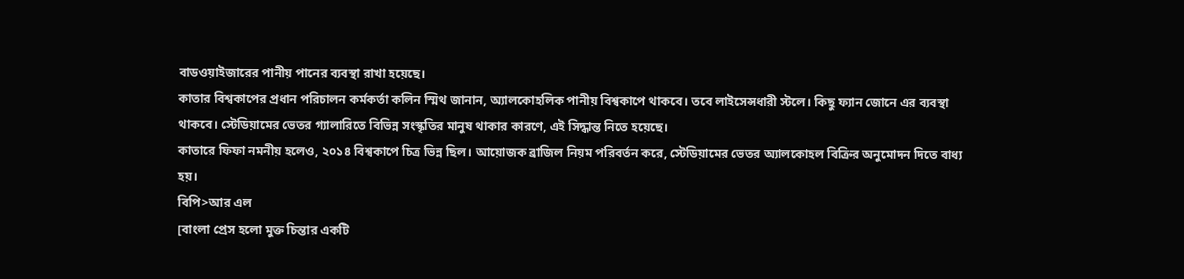বাডওয়াইজারের পানীয় পানের ব্যবস্থা রাখা হয়েছে।
কাতার বিশ্বকাপের প্রধান পরিচালন কর্মকর্তা কলিন স্মিথ জানান, অ্যালকোহলিক পানীয় বিশ্বকাপে থাকবে। তবে লাইসেন্সধারী স্টলে। কিছু ফ্যান জোনে এর ব্যবস্থা থাকবে। স্টেডিয়ামের ভেতর গ্যালারিতে বিভিন্ন সংস্কৃতির মানুষ থাকার কারণে, এই সিদ্ধান্ত নিতে হয়েছে।
কাতারে ফিফা নমনীয় হলেও, ২০১৪ বিশ্বকাপে চিত্র ভিন্ন ছিল। আয়োজক ব্রাজিল নিয়ম পরিবর্তন করে, স্টেডিয়ামের ভেতর অ্যালকোহল বিক্রির অনুমোদন দিতে বাধ্য হয়।
বিপি>আর এল
[বাংলা প্রেস হলো মুক্ত চিন্তার একটি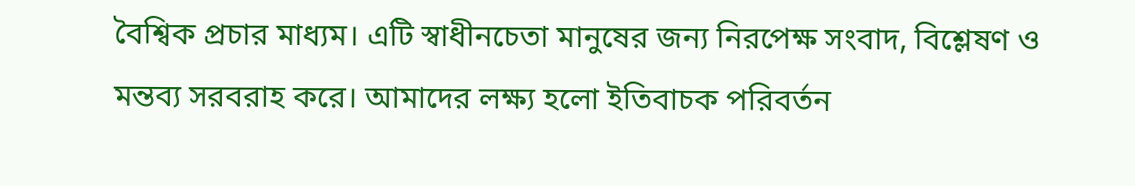বৈশ্বিক প্রচার মাধ্যম। এটি স্বাধীনচেতা মানুষের জন্য নিরপেক্ষ সংবাদ, বিশ্লেষণ ও মন্তব্য সরবরাহ করে। আমাদের লক্ষ্য হলো ইতিবাচক পরিবর্তন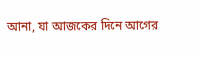আনা, যা আজকের দিনে আগের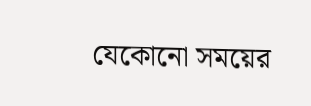যেকোনো সময়ের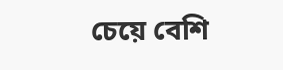চেয়ে বেশি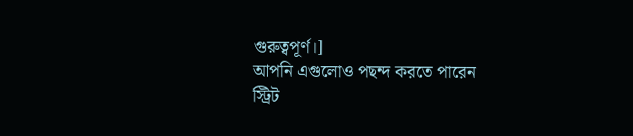গুরুত্বপূর্ণ।]
আপনি এগুলোও পছন্দ করতে পারেন
স্ট্রিট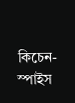কিচেন-স্পাইস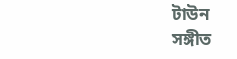টাউন
সঙ্গীত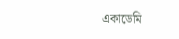একাডেমি